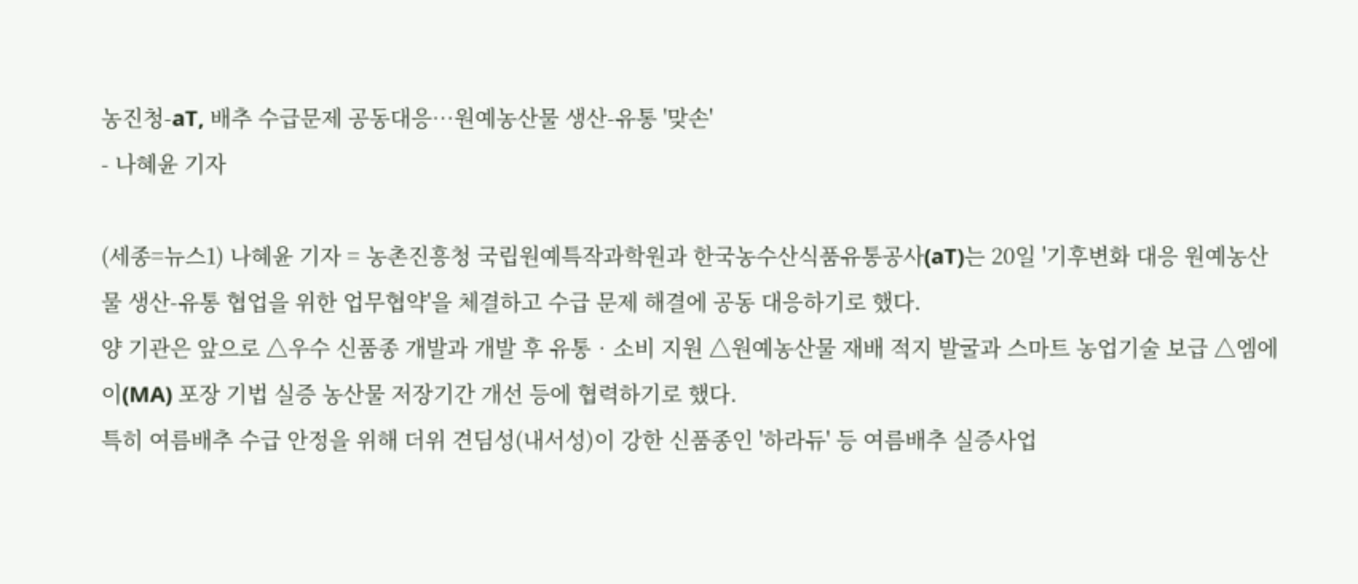농진청-aT, 배추 수급문제 공동대응…원예농산물 생산-유통 '맞손'
- 나혜윤 기자

(세종=뉴스1) 나혜윤 기자 = 농촌진흥청 국립원예특작과학원과 한국농수산식품유통공사(aT)는 20일 '기후변화 대응 원예농산물 생산-유통 협업을 위한 업무협약'을 체결하고 수급 문제 해결에 공동 대응하기로 했다.
양 기관은 앞으로 △우수 신품종 개발과 개발 후 유통‧소비 지원 △원예농산물 재배 적지 발굴과 스마트 농업기술 보급 △엠에이(MA) 포장 기법 실증 농산물 저장기간 개선 등에 협력하기로 했다.
특히 여름배추 수급 안정을 위해 더위 견딤성(내서성)이 강한 신품종인 '하라듀' 등 여름배추 실증사업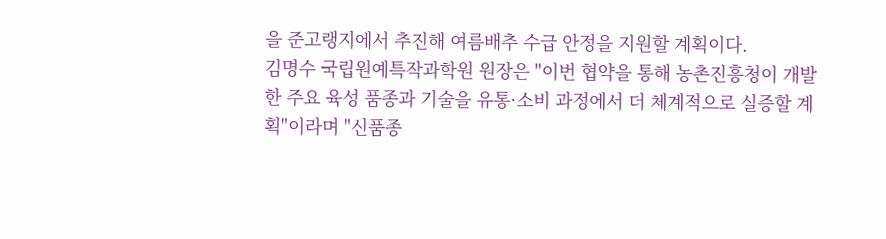을 준고랭지에서 추진해 여름배추 수급 안정을 지원할 계획이다.
김명수 국립원예특작과학원 원장은 "이번 협약을 통해 농촌진흥청이 개발한 주요 육성 품종과 기술을 유통·소비 과정에서 더 체계적으로 실증할 계획"이라며 "신품종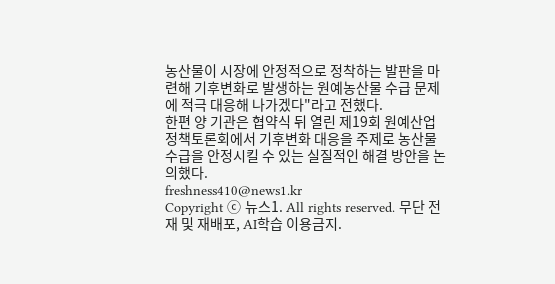농산물이 시장에 안정적으로 정착하는 발판을 마련해 기후변화로 발생하는 원예농산물 수급 문제에 적극 대응해 나가겠다"라고 전했다.
한편 양 기관은 협약식 뒤 열린 제19회 원예산업정책토론회에서 기후변화 대응을 주제로 농산물 수급을 안정시킬 수 있는 실질적인 해결 방안을 논의했다.
freshness410@news1.kr
Copyright ⓒ 뉴스1. All rights reserved. 무단 전재 및 재배포, AI학습 이용금지.